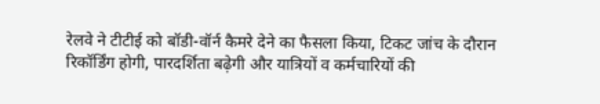रेलवे ने टीटीई को बॉडी-वॉर्न कैमरे देने का फैसला किया, टिकट जांच के दौरान रिकॉर्डिंग होगी, पारदर्शिता बढ़ेगी और यात्रियों व कर्मचारियों की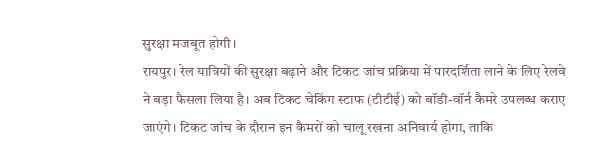सुरक्षा मजबूत होगी।
रायपुर। रेल यात्रियों की सुरक्षा बढ़ाने और टिकट जांच प्रक्रिया में पारदर्शिता लाने के लिए रेलवे ने बड़ा फैसला लिया है। अब टिकट चेकिंग स्टाफ (टीटीई) को बॉडी-वॉर्न कैमरे उपलब्ध कराए जाएंगे। टिकट जांच के दौरान इन कैमरों को चालू रखना अनिवार्य होगा, ताकि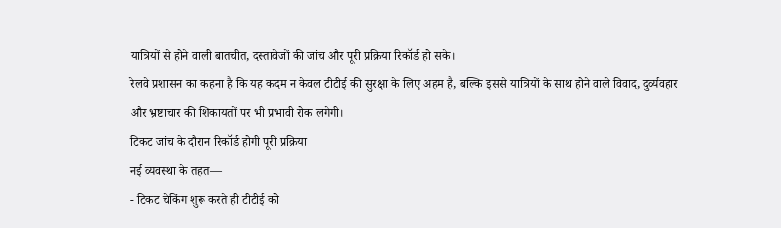यात्रियों से होने वाली बातचीत, दस्तावेजों की जांच और पूरी प्रक्रिया रिकॉर्ड हो सके।
रेलवे प्रशासन का कहना है कि यह कदम न केवल टीटीई की सुरक्षा के लिए अहम है, बल्कि इससे यात्रियों के साथ होने वाले विवाद, दुर्व्यवहार और भ्रष्टाचार की शिकायतों पर भी प्रभावी रोक लगेगी।
टिकट जांच के दौरान रिकॉर्ड होगी पूरी प्रक्रिया
नई व्यवस्था के तहत—
- टिकट चेकिंग शुरू करते ही टीटीई को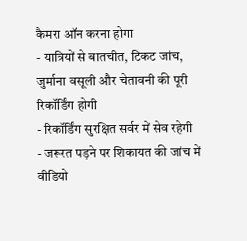कैमरा ऑन करना होगा
- यात्रियों से बातचीत, टिकट जांच, जुर्माना वसूली और चेतावनी की पूरी रिकॉर्डिंग होगी
- रिकॉर्डिंग सुरक्षित सर्वर में सेव रहेगी
- जरूरत पड़ने पर शिकायत की जांच में वीडियो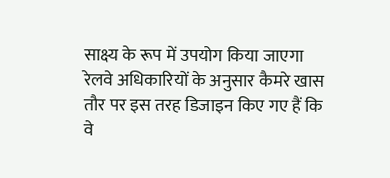साक्ष्य के रूप में उपयोग किया जाएगा
रेलवे अधिकारियों के अनुसार कैमरे खास तौर पर इस तरह डिजाइन किए गए हैं कि वे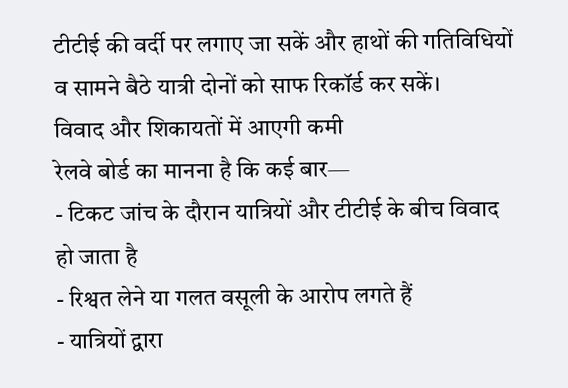टीटीई की वर्दी पर लगाए जा सकें और हाथों की गतिविधियों व सामने बैठे यात्री दोनों को साफ रिकॉर्ड कर सकें।
विवाद और शिकायतों में आएगी कमी
रेलवे बोर्ड का मानना है कि कई बार—
- टिकट जांच के दौरान यात्रियों और टीटीई के बीच विवाद हो जाता है
- रिश्वत लेने या गलत वसूली के आरोप लगते हैं
- यात्रियों द्वारा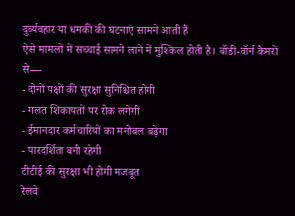दुर्व्यवहार या धमकी की घटनाएं सामने आती हैं
ऐसे मामलों में सच्चाई सामने लाने में मुश्किल होती है। बॉडी-वॉर्न कैमरों से—
- दोनों पक्षों की सुरक्षा सुनिश्चित होगी
- गलत शिकायतों पर रोक लगेगी
- ईमानदार कर्मचारियों का मनोबल बढ़ेगा
- पारदर्शिता बनी रहेगी
टीटीई की सुरक्षा भी होगी मजबूत
रेलवे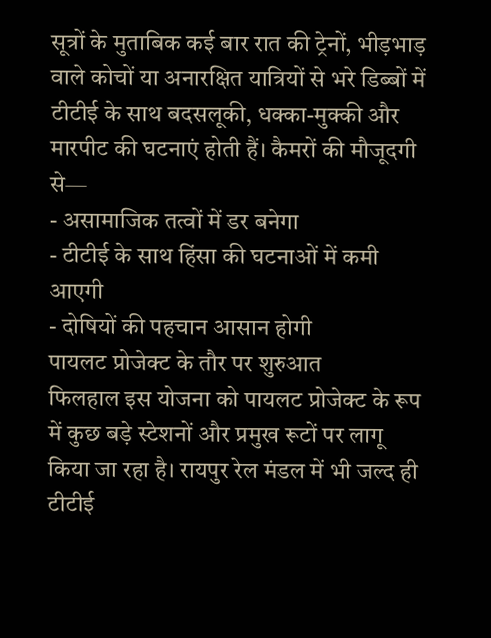सूत्रों के मुताबिक कई बार रात की ट्रेनों, भीड़भाड़ वाले कोचों या अनारक्षित यात्रियों से भरे डिब्बों में टीटीई के साथ बदसलूकी, धक्का-मुक्की और मारपीट की घटनाएं होती हैं। कैमरों की मौजूदगी से—
- असामाजिक तत्वों में डर बनेगा
- टीटीई के साथ हिंसा की घटनाओं में कमी आएगी
- दोषियों की पहचान आसान होगी
पायलट प्रोजेक्ट के तौर पर शुरुआत
फिलहाल इस योजना को पायलट प्रोजेक्ट के रूप में कुछ बड़े स्टेशनों और प्रमुख रूटों पर लागू किया जा रहा है। रायपुर रेल मंडल में भी जल्द ही टीटीई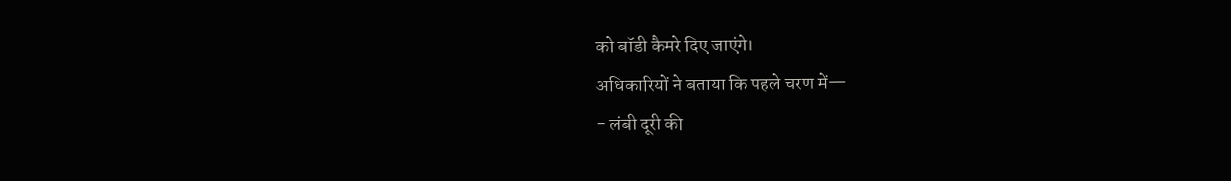को बॉडी कैमरे दिए जाएंगे।
अधिकारियों ने बताया कि पहले चरण में—
- लंबी दूरी की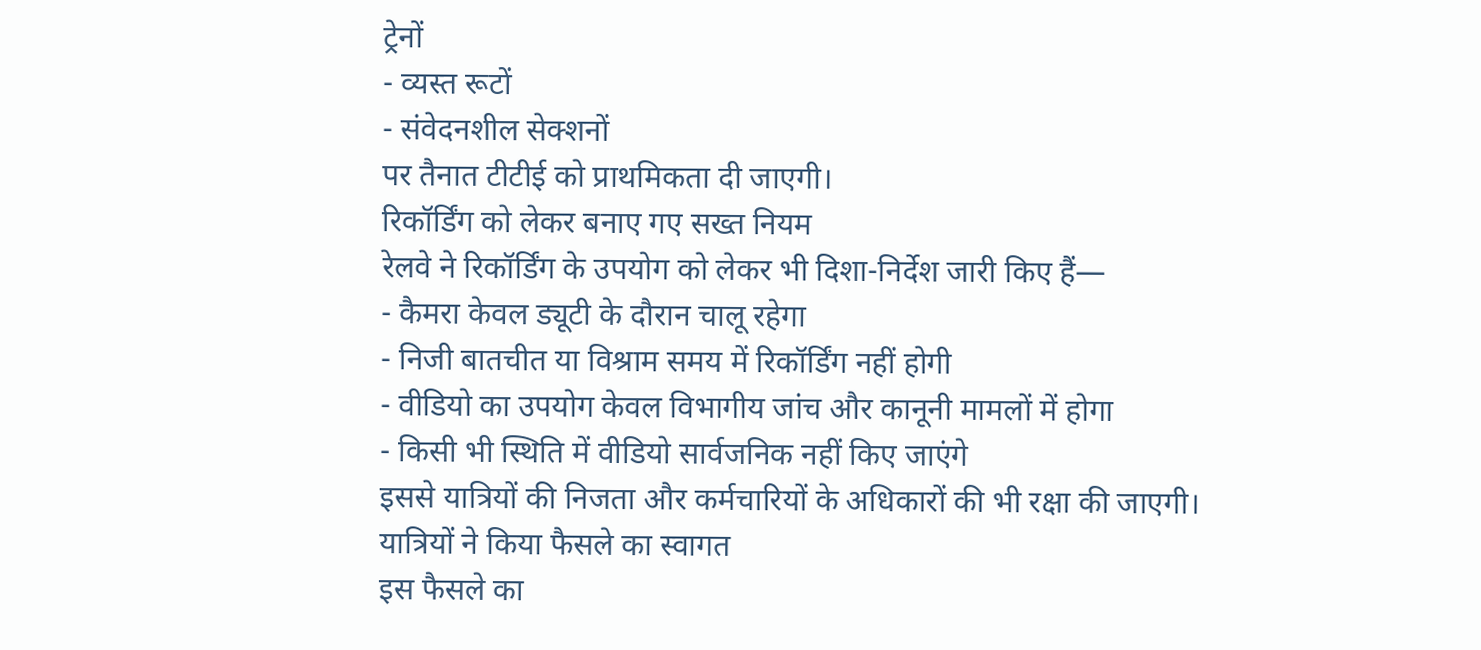ट्रेनों
- व्यस्त रूटों
- संवेदनशील सेक्शनों
पर तैनात टीटीई को प्राथमिकता दी जाएगी।
रिकॉर्डिंग को लेकर बनाए गए सख्त नियम
रेलवे ने रिकॉर्डिंग के उपयोग को लेकर भी दिशा-निर्देश जारी किए हैं—
- कैमरा केवल ड्यूटी के दौरान चालू रहेगा
- निजी बातचीत या विश्राम समय में रिकॉर्डिंग नहीं होगी
- वीडियो का उपयोग केवल विभागीय जांच और कानूनी मामलों में होगा
- किसी भी स्थिति में वीडियो सार्वजनिक नहीं किए जाएंगे
इससे यात्रियों की निजता और कर्मचारियों के अधिकारों की भी रक्षा की जाएगी।
यात्रियों ने किया फैसले का स्वागत
इस फैसले का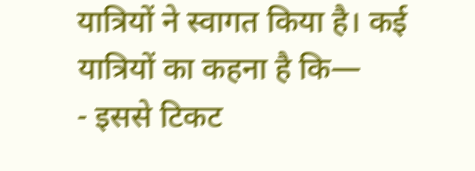यात्रियों ने स्वागत किया है। कई यात्रियों का कहना है कि—
- इससे टिकट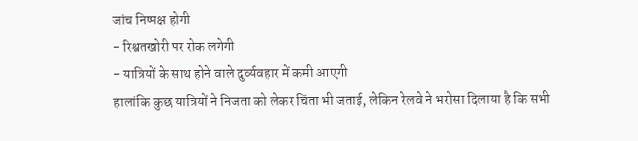जांच निष्पक्ष होगी
- रिश्वतखोरी पर रोक लगेगी
- यात्रियों के साथ होने वाले दुर्व्यवहार में कमी आएगी
हालांकि कुछ यात्रियों ने निजता को लेकर चिंता भी जताई, लेकिन रेलवे ने भरोसा दिलाया है कि सभी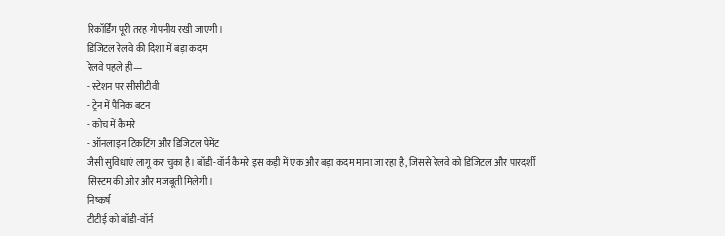रिकॉर्डिंग पूरी तरह गोपनीय रखी जाएगी।
डिजिटल रेलवे की दिशा में बड़ा कदम
रेलवे पहले ही—
- स्टेशन पर सीसीटीवी
- ट्रेन में पैनिक बटन
- कोच में कैमरे
- ऑनलाइन टिकटिंग और डिजिटल पेमेंट
जैसी सुविधाएं लागू कर चुका है। बॉडी-वॉर्न कैमरे इस कड़ी में एक और बड़ा कदम माना जा रहा है, जिससे रेलवे को डिजिटल और पारदर्शी सिस्टम की ओर और मजबूती मिलेगी।
निष्कर्ष
टीटीई को बॉडी-वॉर्न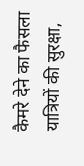कैमरे देने का फैसला यात्रियों की सुरक्षा,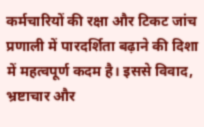कर्मचारियों की रक्षा और टिकट जांच प्रणाली में पारदर्शिता बढ़ाने की दिशा में महत्वपूर्ण कदम है। इससे विवाद, भ्रष्टाचार और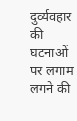दुर्व्यवहार की घटनाओं पर लगाम लगने की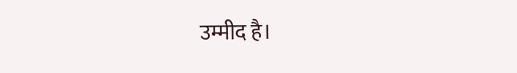उम्मीद है।